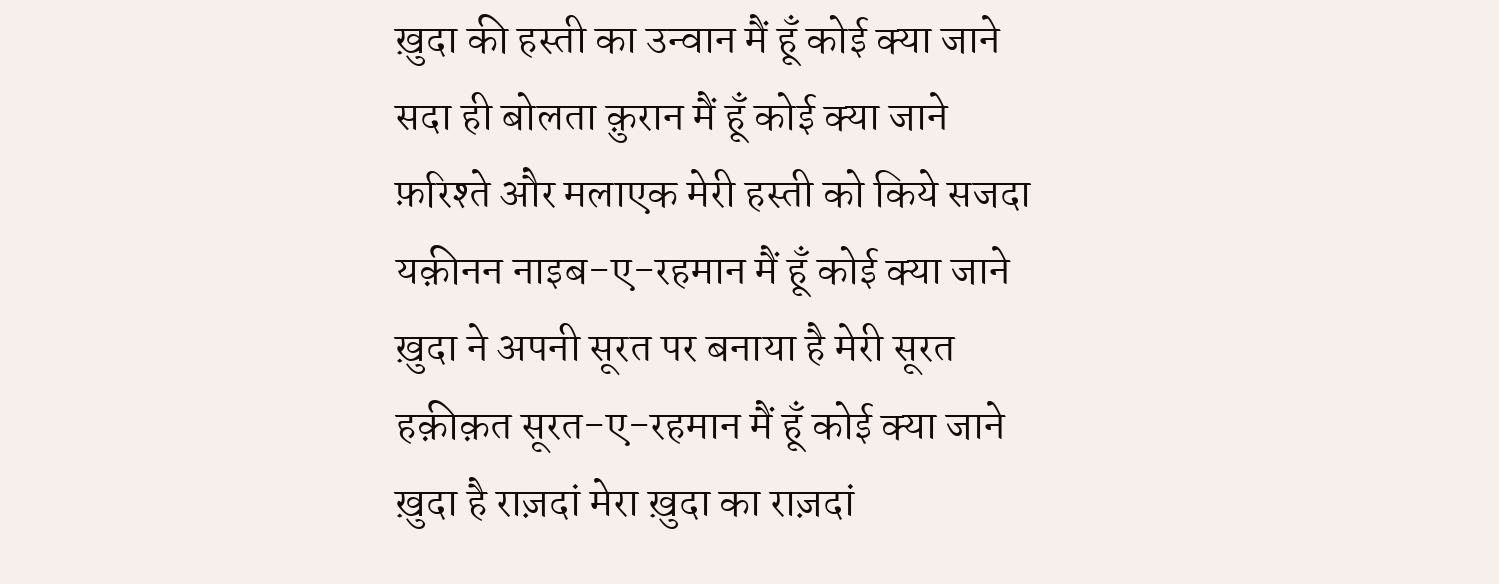ख़ुदा की हस्ती का उन्वान मैं हूँ कोई क्या जाने
सदा ही बोलता क़ुरान मैं हूँ कोई क्या जाने
फ़रिश्ते और मलाएक मेरी हस्ती को किये सजदा
यक़ीनन नाइब-ए-रहमान मैं हूँ कोई क्या जाने
ख़ुदा ने अपनी सूरत पर बनाया है मेरी सूरत
हक़ीक़त सूरत-ए-रहमान मैं हूँ कोई क्या जाने
ख़ुदा है राज़दां मेरा ख़ुदा का राज़दां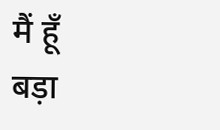मैं हूँ
बड़ा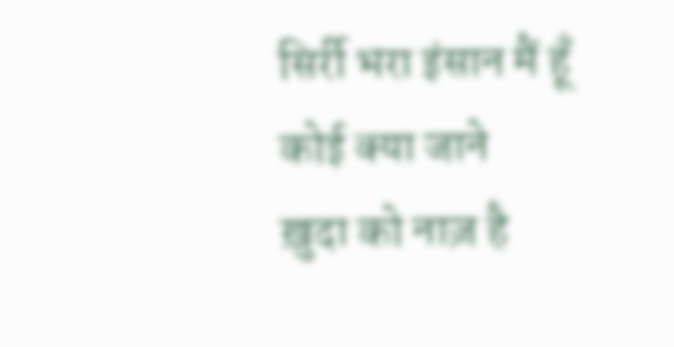सिर्री भरा इंसान मैं हूँ कोई क्या जाने
ख़ुदा को नाज़ है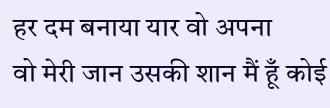हर दम बनाया यार वो अपना
वो मेरी जान उसकी शान मैं हूँ कोई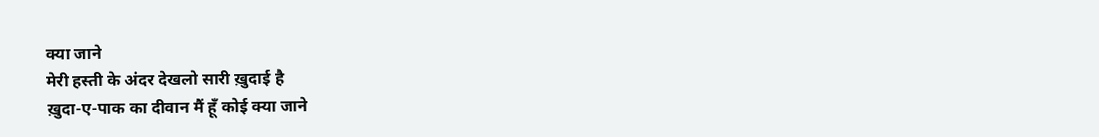क्या जाने
मेरी हस्ती के अंदर देखलो सारी ख़ुदाई है
ख़ुदा-ए-पाक का दीवान मैं हूँ कोई क्या जाने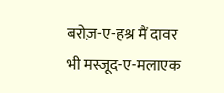बरोज़-ए-हश्र मैं दावर भी मस्जूद-ए-मलाएक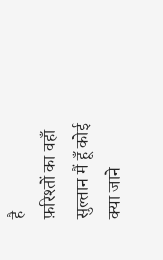है
फ़रिश्तों का वहाँ सुल्तान मैं हूँ कोई क्या जाने